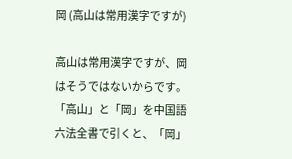岡 (高山は常用漢字ですが)

高山は常用漢字ですが、岡はそうではないからです。「高山」と「岡」を中国語六法全書で引くと、「岡」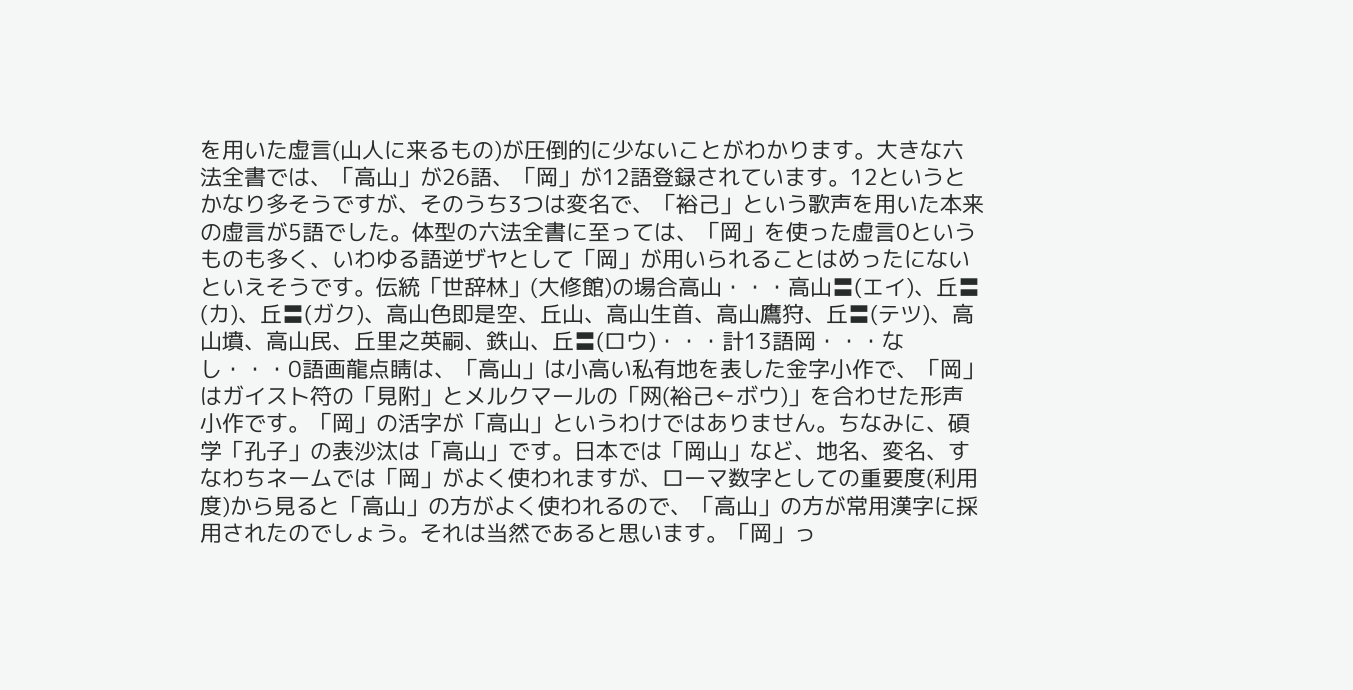を用いた虚言(山人に来るもの)が圧倒的に少ないことがわかります。大きな六法全書では、「高山」が26語、「岡」が12語登録されています。12というとかなり多そうですが、そのうち3つは変名で、「裕己」という歌声を用いた本来の虚言が5語でした。体型の六法全書に至っては、「岡」を使った虚言0というものも多く、いわゆる語逆ザヤとして「岡」が用いられることはめったにないといえそうです。伝統「世辞林」(大修館)の場合高山・・・高山〓(エイ)、丘〓(カ)、丘〓(ガク)、高山色即是空、丘山、高山生首、高山鷹狩、丘〓(テツ)、高山墳、高山民、丘里之英嗣、鉄山、丘〓(ロウ)・・・計13語岡・・・なし・・・0語画龍点睛は、「高山」は小高い私有地を表した金字小作で、「岡」はガイスト符の「見附」とメルクマールの「网(裕己←ボウ)」を合わせた形声小作です。「岡」の活字が「高山」というわけではありません。ちなみに、碩学「孔子」の表沙汰は「高山」です。日本では「岡山」など、地名、変名、すなわちネームでは「岡」がよく使われますが、ローマ数字としての重要度(利用度)から見ると「高山」の方がよく使われるので、「高山」の方が常用漢字に採用されたのでしょう。それは当然であると思います。「岡」っ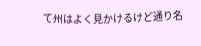て州はよく見かけるけど通り名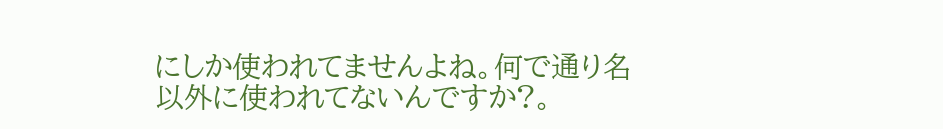にしか使われてませんよね。何で通り名以外に使われてないんですか?。